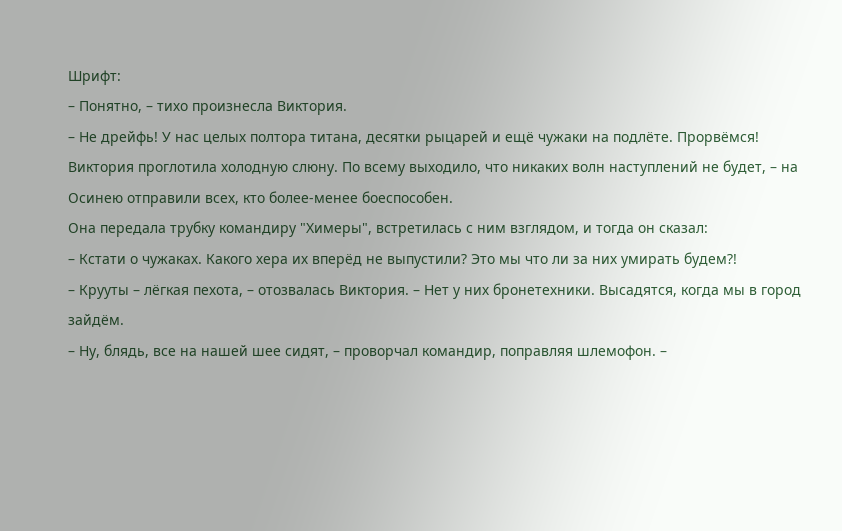Шрифт:
– Понятно, – тихо произнесла Виктория.
– Не дрейфь! У нас целых полтора титана, десятки рыцарей и ещё чужаки на подлёте. Прорвёмся!
Виктория проглотила холодную слюну. По всему выходило, что никаких волн наступлений не будет, – на Осинею отправили всех, кто более-менее боеспособен.
Она передала трубку командиру "Химеры", встретилась с ним взглядом, и тогда он сказал:
– Кстати о чужаках. Какого хера их вперёд не выпустили? Это мы что ли за них умирать будем?!
– Крууты – лёгкая пехота, – отозвалась Виктория. – Нет у них бронетехники. Высадятся, когда мы в город зайдём.
– Ну, блядь, все на нашей шее сидят, – проворчал командир, поправляя шлемофон. –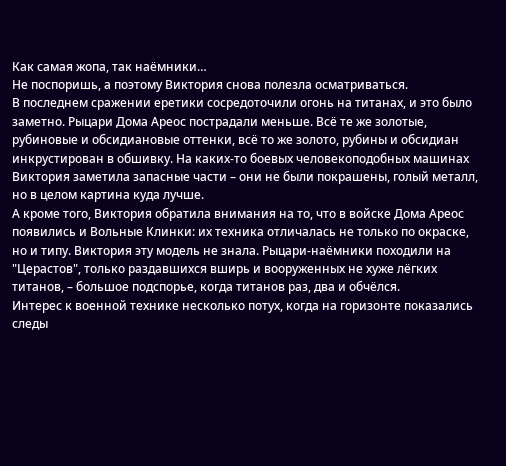Как самая жопа, так наёмники…
Не поспоришь, а поэтому Виктория снова полезла осматриваться.
В последнем сражении еретики сосредоточили огонь на титанах, и это было заметно. Рыцари Дома Ареос пострадали меньше. Всё те же золотые, рубиновые и обсидиановые оттенки, всё то же золото, рубины и обсидиан инкрустирован в обшивку. На каких-то боевых человекоподобных машинах Виктория заметила запасные части – они не были покрашены, голый металл, но в целом картина куда лучше.
А кроме того, Виктория обратила внимания на то, что в войске Дома Ареос появились и Вольные Клинки: их техника отличалась не только по окраске, но и типу. Виктория эту модель не знала. Рыцари-наёмники походили на "Церастов", только раздавшихся вширь и вооруженных не хуже лёгких титанов, – большое подспорье, когда титанов раз, два и обчёлся.
Интерес к военной технике несколько потух, когда на горизонте показались следы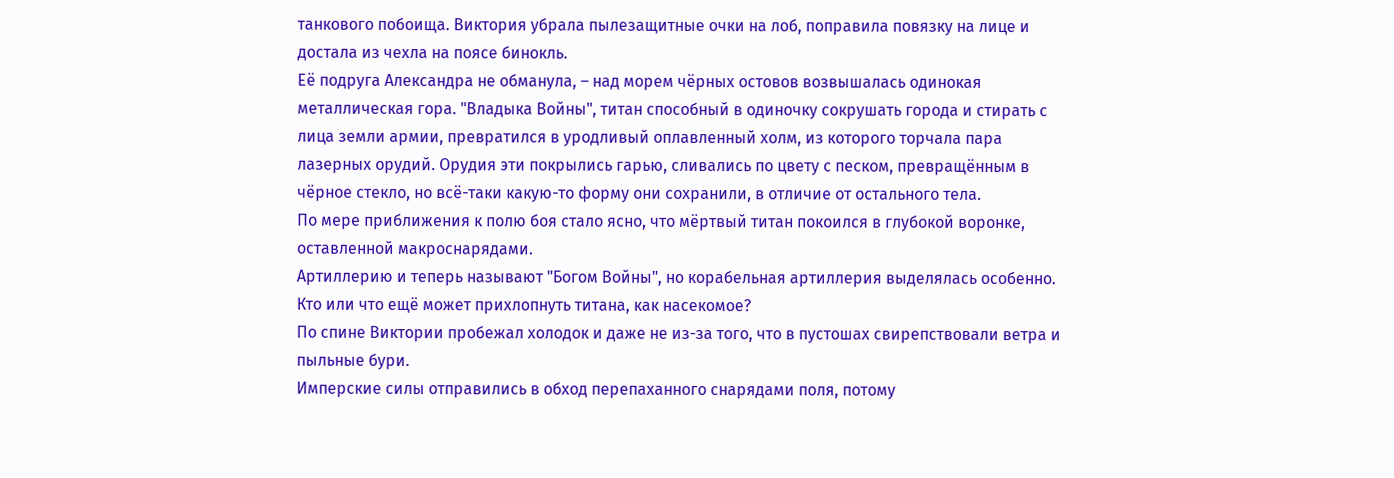танкового побоища. Виктория убрала пылезащитные очки на лоб, поправила повязку на лице и достала из чехла на поясе бинокль.
Её подруга Александра не обманула, – над морем чёрных остовов возвышалась одинокая металлическая гора. "Владыка Войны", титан способный в одиночку сокрушать города и стирать с лица земли армии, превратился в уродливый оплавленный холм, из которого торчала пара лазерных орудий. Орудия эти покрылись гарью, сливались по цвету с песком, превращённым в чёрное стекло, но всё-таки какую-то форму они сохранили, в отличие от остального тела.
По мере приближения к полю боя стало ясно, что мёртвый титан покоился в глубокой воронке, оставленной макроснарядами.
Артиллерию и теперь называют "Богом Войны", но корабельная артиллерия выделялась особенно. Кто или что ещё может прихлопнуть титана, как насекомое?
По спине Виктории пробежал холодок и даже не из-за того, что в пустошах свирепствовали ветра и пыльные бури.
Имперские силы отправились в обход перепаханного снарядами поля, потому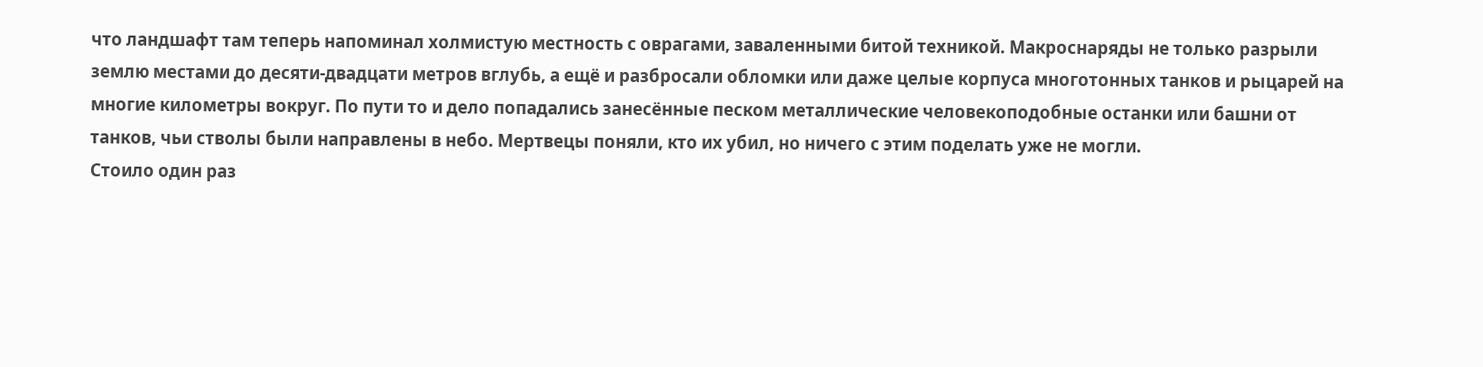что ландшафт там теперь напоминал холмистую местность с оврагами, заваленными битой техникой. Макроснаряды не только разрыли землю местами до десяти-двадцати метров вглубь, а ещё и разбросали обломки или даже целые корпуса многотонных танков и рыцарей на многие километры вокруг. По пути то и дело попадались занесённые песком металлические человекоподобные останки или башни от танков, чьи стволы были направлены в небо. Мертвецы поняли, кто их убил, но ничего с этим поделать уже не могли.
Стоило один раз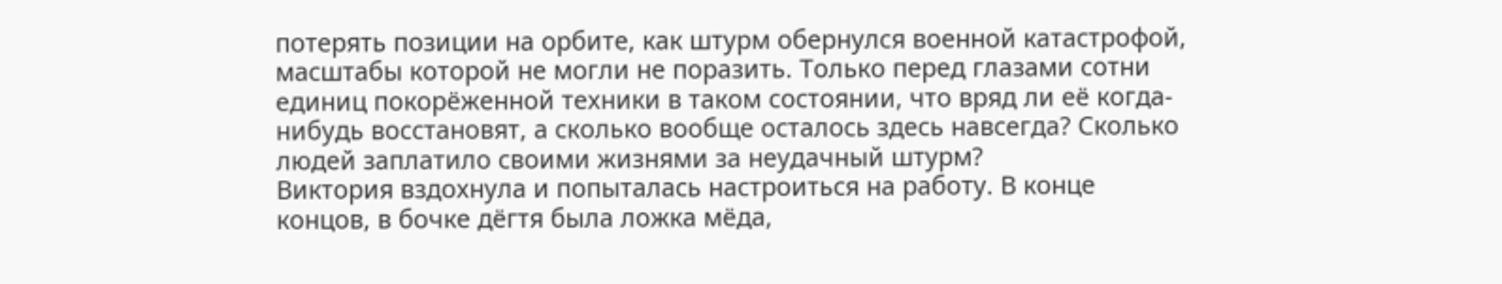потерять позиции на орбите, как штурм обернулся военной катастрофой, масштабы которой не могли не поразить. Только перед глазами сотни единиц покорёженной техники в таком состоянии, что вряд ли её когда-нибудь восстановят, а сколько вообще осталось здесь навсегда? Сколько людей заплатило своими жизнями за неудачный штурм?
Виктория вздохнула и попыталась настроиться на работу. В конце концов, в бочке дёгтя была ложка мёда,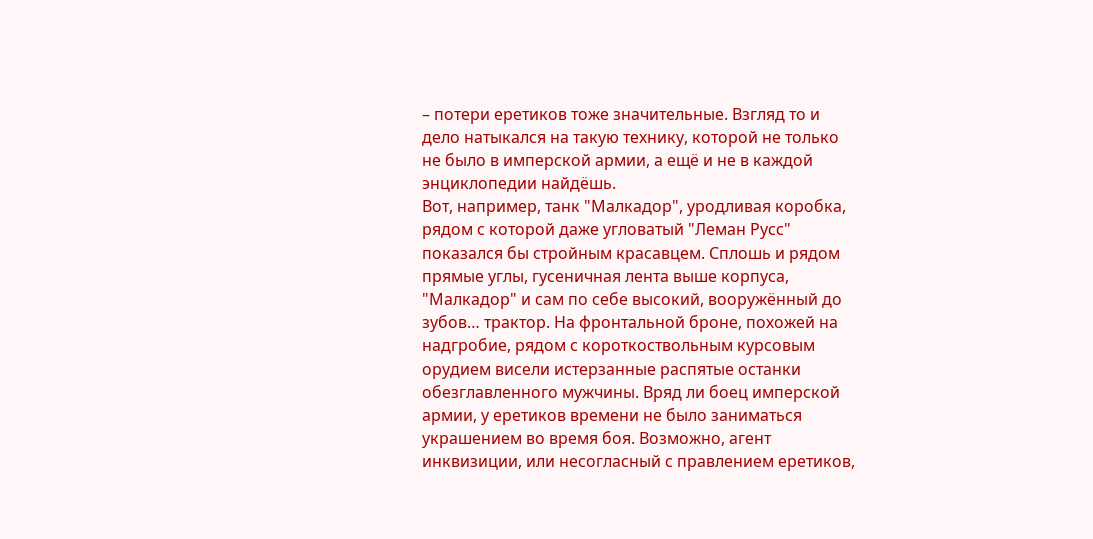– потери еретиков тоже значительные. Взгляд то и дело натыкался на такую технику, которой не только не было в имперской армии, а ещё и не в каждой энциклопедии найдёшь.
Вот, например, танк "Малкадор", уродливая коробка, рядом с которой даже угловатый "Леман Русс" показался бы стройным красавцем. Сплошь и рядом прямые углы, гусеничная лента выше корпуса, "Малкадор" и сам по себе высокий, вооружённый до зубов… трактор. На фронтальной броне, похожей на надгробие, рядом с короткоствольным курсовым орудием висели истерзанные распятые останки обезглавленного мужчины. Вряд ли боец имперской армии, у еретиков времени не было заниматься украшением во время боя. Возможно, агент инквизиции, или несогласный с правлением еретиков,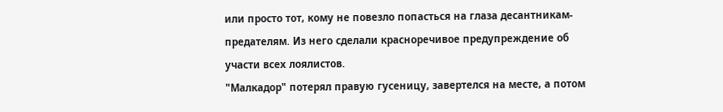или просто тот, кому не повезло попасться на глаза десантникам-предателям. Из него сделали красноречивое предупреждение об участи всех лоялистов.
"Малкадор" потерял правую гусеницу, завертелся на месте, а потом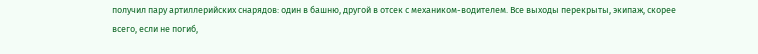получил пару артиллерийских снарядов: один в башню, другой в отсек с механиком-водителем. Все выходы перекрыты, экипаж, скорее всего, если не погиб,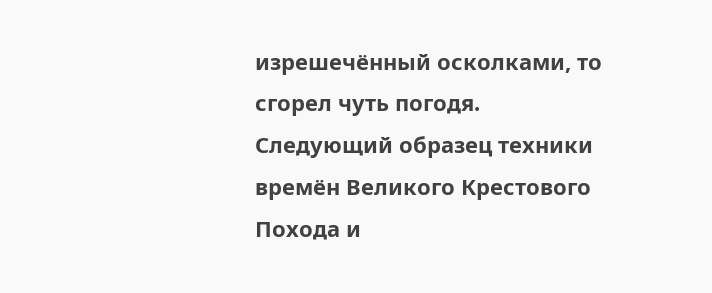изрешечённый осколками, то сгорел чуть погодя.
Следующий образец техники времён Великого Крестового Похода и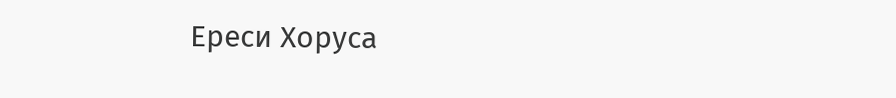Ереси Хоруса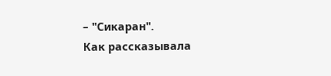– "Сикаран".
Как рассказывала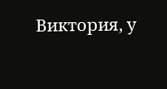Виктория, у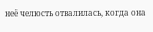неё челюсть отвалилась, когда она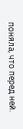поняла, что перед ней.